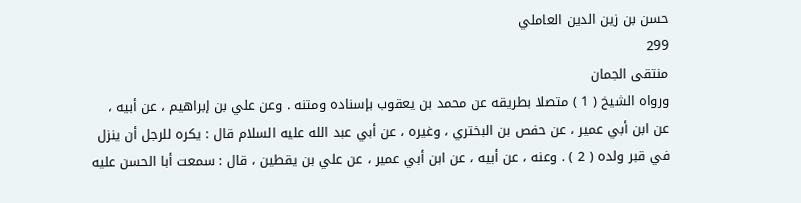حسن بن زين الدين العاملي
299
منتقى الجمان
ورواه الشيخ ( 1 ) متصلا بطريقه عن محمد بن يعقوب بإسناده ومتنه . وعن علي بن إبراهيم ، عن أبيه ، عن ابن أبي عمير ، عن حفص بن البختري ، وغيره ، عن أبي عبد الله عليه السلام قال : يكره للرجل أن ينزل في قبر ولده ( 2 ) . وعنه ، عن أبيه ، عن ابن أبي عمير ، عن علي بن يقطين ، قال : سمعت أبا الحسن عليه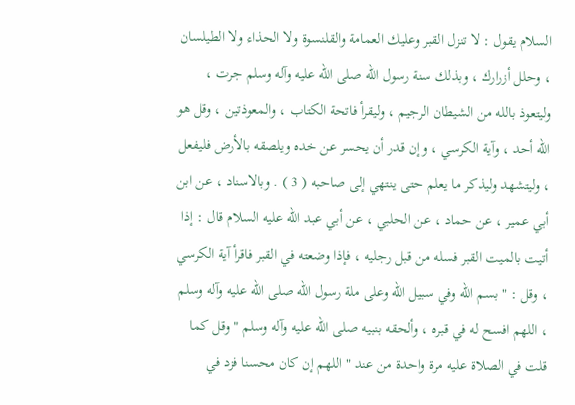السلام يقول : لا تنزل القبر وعليك العمامة والقلنسوة ولا الحذاء ولا الطيلسان ، وحلل أزرارك ، وبذلك سنة رسول الله صلى الله عليه وآله وسلم جرت ، وليتعوذ بالله من الشيطان الرجيم ، وليقرأ فاتحة الكتاب ، والمعوذتين ، وقل هو الله أحد ، وآية الكرسي ، وإن قدر أن يحسر عن خده ويلصقه بالأرض فليفعل ، وليتشهد وليذكر ما يعلم حتى ينتهي إلى صاحبه ( 3 ) . وبالاسناد ، عن ابن أبي عمير ، عن حماد ، عن الحلبي ، عن أبي عبد الله عليه السلام قال : إذا أتيت بالميت القبر فسله من قبل رجليه ، فإذا وضعته في القبر فاقرأ آية الكرسي ، وقل : " بسم الله وفي سبيل الله وعلى ملة رسول الله صلى الله عليه وآله وسلم ، اللهم افسح له في قبره ، وألحقه بنبيه صلى الله عليه وآله وسلم " وقل كما قلت في الصلاة عليه مرة واحدة من عند " اللهم إن كان محسنا فزد في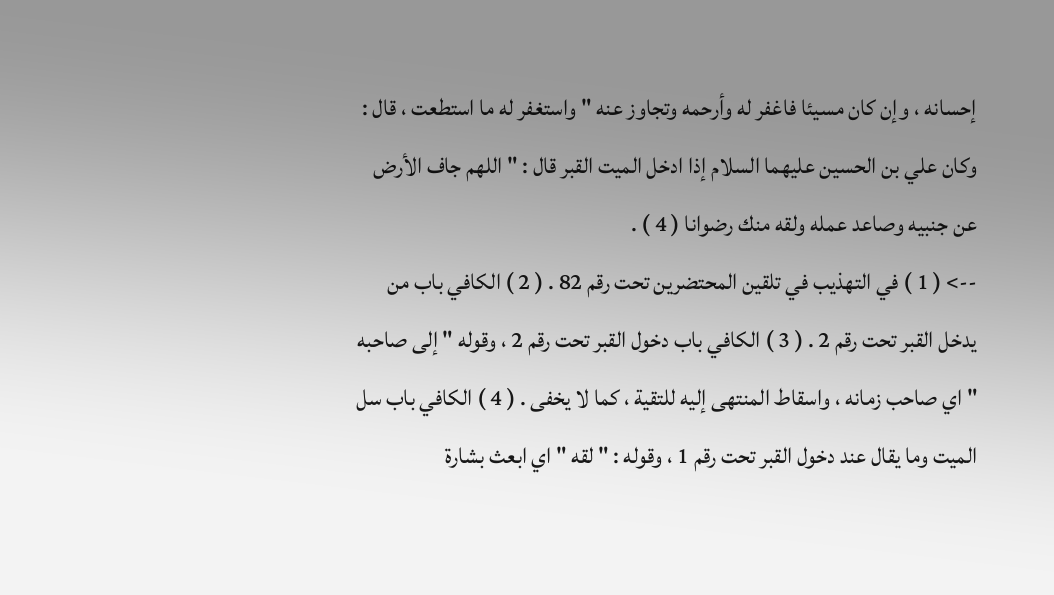إحسانه ، وإن كان مسيئا فاغفر له وأرحمه وتجاوز عنه " واستغفر له ما استطعت ، قال : وكان علي بن الحسين عليهما السلام إذا ادخل الميت القبر قال : " اللهم جاف الأرض عن جنبيه وصاعد عمله ولقه منك رضوانا ( 4 ) .
--> ( 1 ) في التهذيب في تلقين المحتضرين تحت رقم 82 . ( 2 ) الكافي باب من يدخل القبر تحت رقم 2 . ( 3 ) الكافي باب دخول القبر تحت رقم 2 ، وقوله " إلى صاحبه " اي صاحب زمانه ، واسقاط المنتهى إليه للتقية ، كما لا يخفى . ( 4 ) الكافي باب سل الميت وما يقال عند دخول القبر تحت رقم 1 ، وقوله : " لقه " اي ابعث بشارة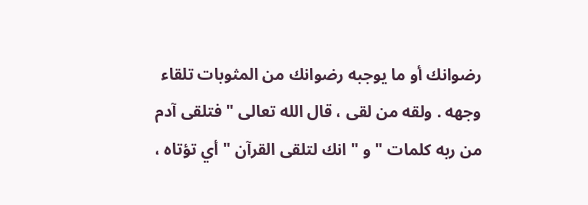رضوانك أو ما يوجبه رضوانك من المثوبات تلقاء وجهه . ولقه من لقى ، قال الله تعالى " فتلقى آدم من ربه كلمات " و " انك لتلقى القرآن " أي تؤتاه ،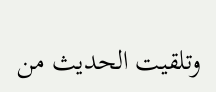وتلقيت الحديث من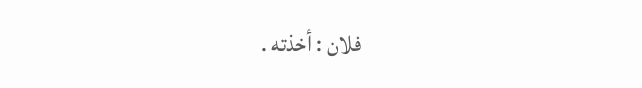فلان : أخذته .